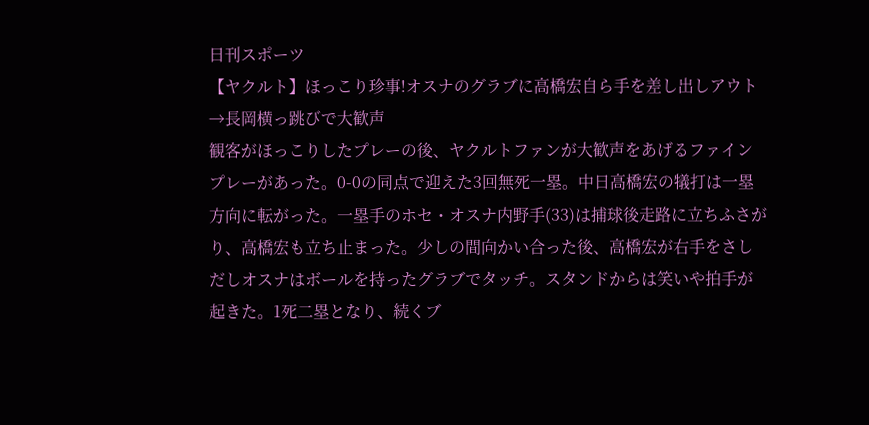日刊スポーツ
【ヤクルト】ほっこり珍事!オスナのグラブに高橋宏自ら手を差し出しアウト→長岡横っ跳びで大歓声
観客がほっこりしたプレーの後、ヤクルトファンが大歓声をあげるファインプレーがあった。0-0の同点で迎えた3回無死一塁。中日高橋宏の犠打は一塁方向に転がった。一塁手のホセ・オスナ内野手(33)は捕球後走路に立ちふさがり、高橋宏も立ち止まった。少しの間向かい合った後、高橋宏が右手をさしだしオスナはボールを持ったグラブでタッチ。スタンドからは笑いや拍手が起きた。1死二塁となり、続くブ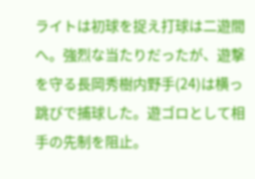ライトは初球を捉え打球は二遊間へ。強烈な当たりだったが、遊撃を守る長岡秀樹内野手(24)は横っ跳びで捕球した。遊ゴロとして相手の先制を阻止。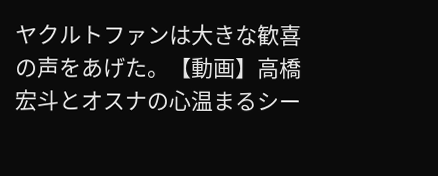ヤクルトファンは大きな歓喜の声をあげた。【動画】高橋宏斗とオスナの心温まるシー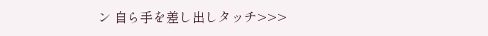ン 自ら手を差し出しタッチ>>>